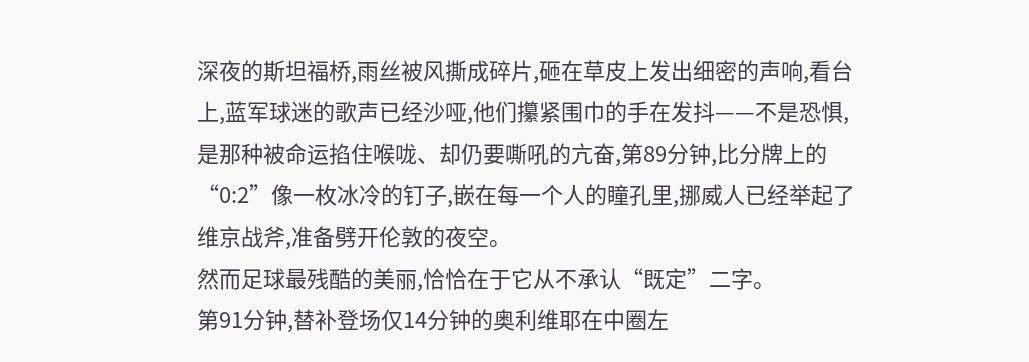深夜的斯坦福桥,雨丝被风撕成碎片,砸在草皮上发出细密的声响,看台上,蓝军球迷的歌声已经沙哑,他们攥紧围巾的手在发抖——不是恐惧,是那种被命运掐住喉咙、却仍要嘶吼的亢奋,第89分钟,比分牌上的“0:2”像一枚冰冷的钉子,嵌在每一个人的瞳孔里,挪威人已经举起了维京战斧,准备劈开伦敦的夜空。
然而足球最残酷的美丽,恰恰在于它从不承认“既定”二字。
第91分钟,替补登场仅14分钟的奥利维耶在中圈左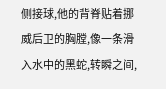侧接球,他的背脊贴着挪威后卫的胸膛,像一条滑入水中的黑蛇,转瞬之间,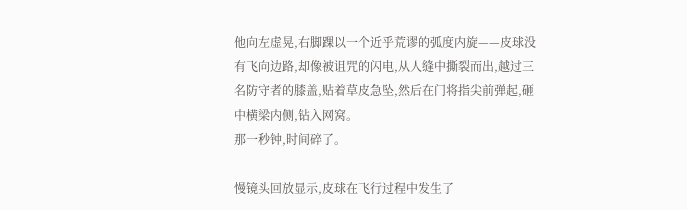他向左虚晃,右脚踝以一个近乎荒谬的弧度内旋——皮球没有飞向边路,却像被诅咒的闪电,从人缝中撕裂而出,越过三名防守者的膝盖,贴着草皮急坠,然后在门将指尖前弹起,砸中横梁内侧,钻入网窝。
那一秒钟,时间碎了。

慢镜头回放显示,皮球在飞行过程中发生了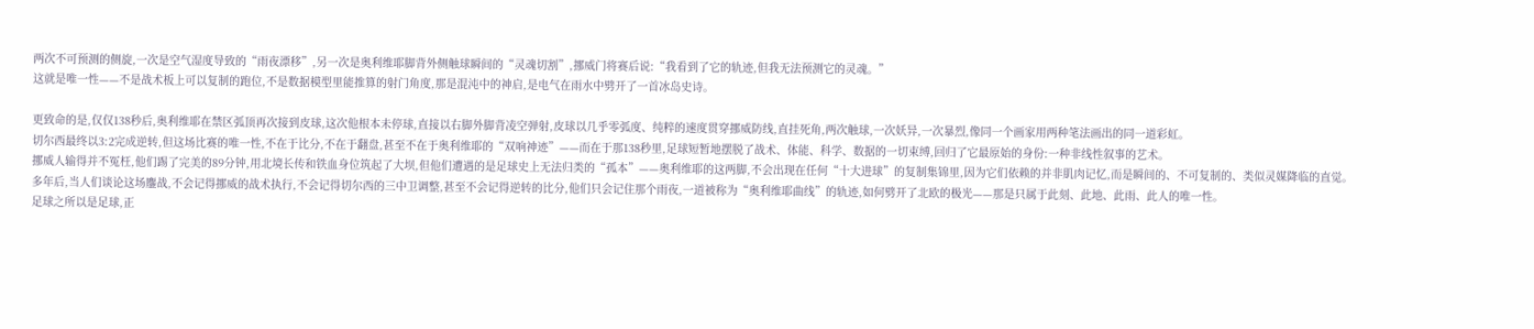两次不可预测的侧旋,一次是空气湿度导致的“雨夜漂移”,另一次是奥利维耶脚背外侧触球瞬间的“灵魂切割”,挪威门将赛后说:“我看到了它的轨迹,但我无法预测它的灵魂。”
这就是唯一性——不是战术板上可以复制的跑位,不是数据模型里能推算的射门角度,那是混沌中的神启,是电气在雨水中劈开了一首冰岛史诗。

更致命的是,仅仅138秒后,奥利维耶在禁区弧顶再次接到皮球,这次他根本未停球,直接以右脚外脚背凌空弹射,皮球以几乎零弧度、纯粹的速度贯穿挪威防线,直挂死角,两次触球,一次妖异,一次暴烈,像同一个画家用两种笔法画出的同一道彩虹。
切尔西最终以3:2完成逆转,但这场比赛的唯一性,不在于比分,不在于翻盘,甚至不在于奥利维耶的“双响神迹”——而在于那138秒里,足球短暂地摆脱了战术、体能、科学、数据的一切束缚,回归了它最原始的身份:一种非线性叙事的艺术。
挪威人输得并不冤枉,他们踢了完美的89分钟,用北境长传和铁血身位筑起了大坝,但他们遭遇的是足球史上无法归类的“孤本”——奥利维耶的这两脚,不会出现在任何“十大进球”的复制集锦里,因为它们依赖的并非肌肉记忆,而是瞬间的、不可复制的、类似灵媒降临的直觉。
多年后,当人们谈论这场鏖战,不会记得挪威的战术执行,不会记得切尔西的三中卫调整,甚至不会记得逆转的比分,他们只会记住那个雨夜,一道被称为“奥利维耶曲线”的轨迹,如何劈开了北欧的极光——那是只属于此刻、此地、此雨、此人的唯一性。
足球之所以是足球,正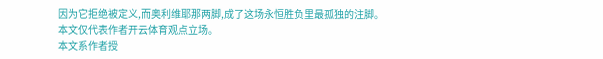因为它拒绝被定义,而奥利维耶那两脚,成了这场永恒胜负里最孤独的注脚。
本文仅代表作者开云体育观点立场。
本文系作者授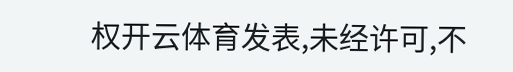权开云体育发表,未经许可,不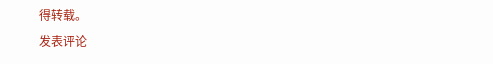得转载。
发表评论